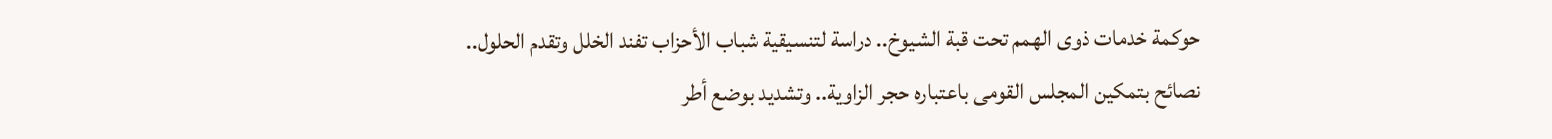حوكمة خدمات ذوى الهمم تحت قبة الشيوخ.. دراسة لتنسيقية شباب الأحزاب تفند الخلل وتقدم الحلول.. نصائح بتمكين المجلس القومى باعتباره حجر الزاوية.. وتشديد بوضع أطر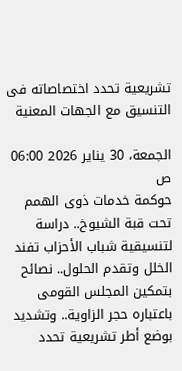تشريعية تحدد اختصاصاته فى التنسيق مع الجهات المعنية

الجمعة، 30 يناير 2026 06:00 ص
حوكمة خدمات ذوى الهمم تحت قبة الشيوخ.. دراسة لتنسيقية شباب الأحزاب تفند الخلل وتقدم الحلول.. نصائح بتمكين المجلس القومى باعتباره حجر الزاوية.. وتشديد بوضع أطر تشريعية تحدد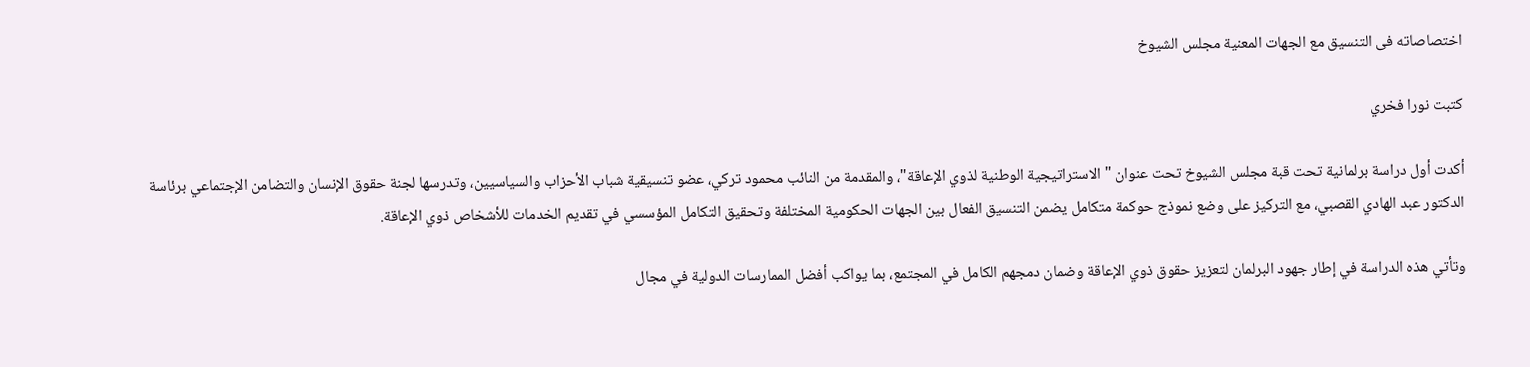اختصاصاته فى التنسيق مع الجهات المعنية مجلس الشيوخ

كتبت نورا فخري

أكدت أول دراسة برلمانية تحت قبة مجلس الشيوخ تحت عنوان " الاستراتيجية الوطنية لذوي الإعاقة"، والمقدمة من النائب محمود تركي، عضو تنسيقية شباب الأحزاب والسياسيين، وتدرسها لجنة حقوق الإنسان والتضامن الإجتماعي برئاسة الدكتور عبد الهادي القصبي، مع التركيز على وضع نموذج حوكمة متكامل يضمن التنسيق الفعال بين الجهات الحكومية المختلفة وتحقيق التكامل المؤسسي في تقديم الخدمات للأشخاص ذوي الإعاقة.

وتأتي هذه الدراسة في إطار جهود البرلمان لتعزيز حقوق ذوي الإعاقة وضمان دمجهم الكامل في المجتمع، بما يواكب أفضل الممارسات الدولية في مجال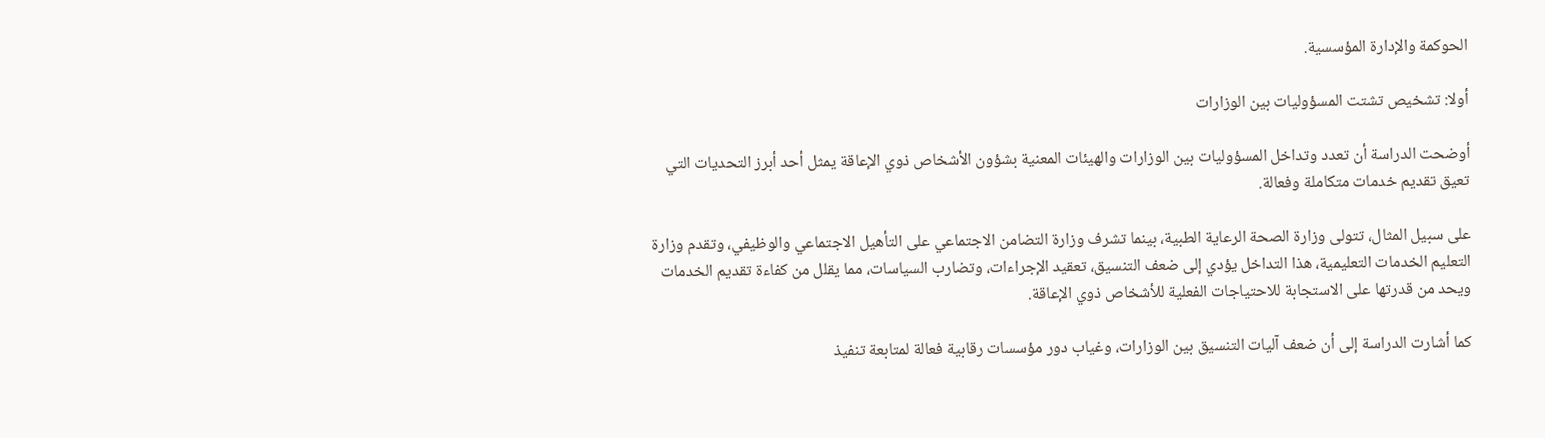الحوكمة والإدارة المؤسسية.

أولا: تشخيص تشتت المسؤوليات بين الوزارات

أوضحت الدراسة أن تعدد وتداخل المسؤوليات بين الوزارات والهيئات المعنية بشؤون الأشخاص ذوي الإعاقة يمثل أحد أبرز التحديات التي تعيق تقديم خدمات متكاملة وفعالة.

على سبيل المثال، تتولى وزارة الصحة الرعاية الطبية، بينما تشرف وزارة التضامن الاجتماعي على التأهيل الاجتماعي والوظيفي، وتقدم وزارة التعليم الخدمات التعليمية، هذا التداخل يؤدي إلى ضعف التنسيق، تعقيد الإجراءات، وتضارب السياسات، مما يقلل من كفاءة تقديم الخدمات ويحد من قدرتها على الاستجابة للاحتياجات الفعلية للأشخاص ذوي الإعاقة.

كما أشارت الدراسة إلى أن ضعف آليات التنسيق بين الوزارات، وغياب دور مؤسسات رقابية فعالة لمتابعة تنفيذ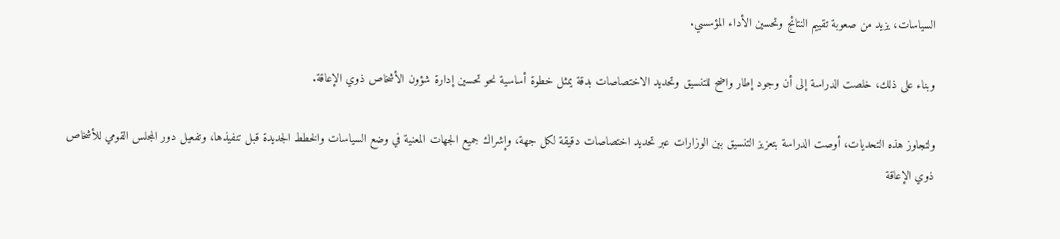السياسات، يزيد من صعوبة تقييم النتائج وتحسين الأداء المؤسسي.

وبناء على ذلك، خلصت الدراسة إلى أن وجود إطار واضح للتنسيق وتحديد الاختصاصات بدقة يمثل خطوة أساسية نحو تحسين إدارة شؤون الأشخاص ذوي الإعاقة.

ولتجاوز هذه التحديات، أوصت الدراسة بتعزيز التنسيق بين الوزارات عبر تحديد اختصاصات دقيقة لكل جهة، وإشراك جميع الجهات المعنية في وضع السياسات والخطط الجديدة قبل تنفيذها، وتفعيل دور المجلس القومي للأشخاص ذوي الإعاقة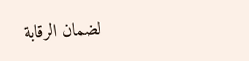لضمان الرقابة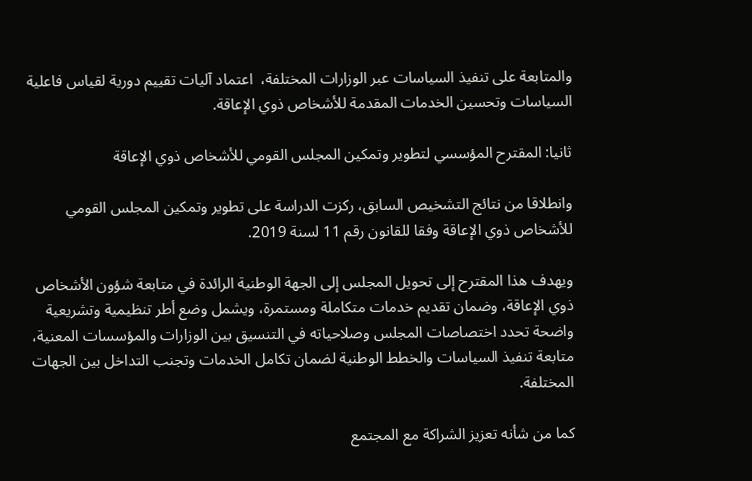والمتابعة على تنفيذ السياسات عبر الوزارات المختلفة،  اعتماد آليات تقييم دورية لقياس فاعلية السياسات وتحسين الخدمات المقدمة للأشخاص ذوي الإعاقة.

ثانيا: المقترح المؤسسي لتطوير وتمكين المجلس القومي للأشخاص ذوي الإعاقة

وانطلاقا من نتائج التشخيص السابق، ركزت الدراسة على تطوير وتمكين المجلس القومي للأشخاص ذوي الإعاقة وفقا للقانون رقم 11 لسنة 2019.

ويهدف هذا المقترح إلى تحويل المجلس إلى الجهة الوطنية الرائدة في متابعة شؤون الأشخاص ذوي الإعاقة، وضمان تقديم خدمات متكاملة ومستمرة، ويشمل وضع أطر تنظيمية وتشريعية واضحة تحدد اختصاصات المجلس وصلاحياته في التنسيق بين الوزارات والمؤسسات المعنية، متابعة تنفيذ السياسات والخطط الوطنية لضمان تكامل الخدمات وتجنب التداخل بين الجهات المختلفة.

كما من شأنه تعزيز الشراكة مع المجتمع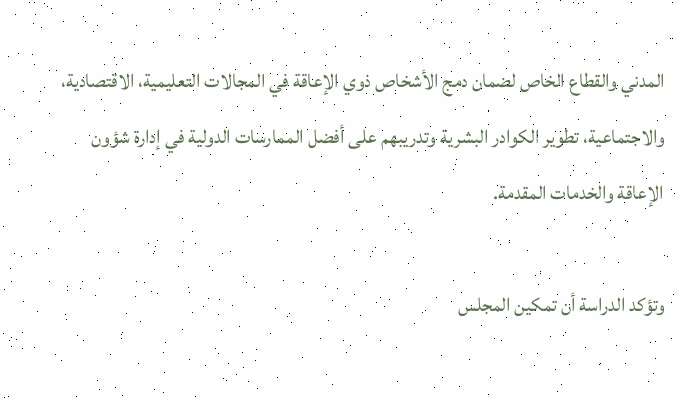المدني والقطاع الخاص لضمان دمج الأشخاص ذوي الإعاقة في المجالات التعليمية، الاقتصادية، والاجتماعية، تطوير الكوادر البشرية وتدريبهم على أفضل الممارسات الدولية في إدارة شؤون الإعاقة والخدمات المقدمة.

وتؤكد الدراسة أن تمكين المجلس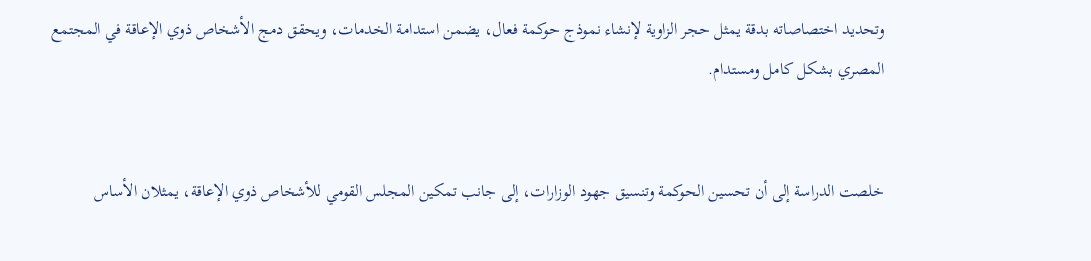وتحديد اختصاصاته بدقة يمثل حجر الزاوية لإنشاء نموذج حوكمة فعال، يضمن استدامة الخدمات، ويحقق دمج الأشخاص ذوي الإعاقة في المجتمع المصري بشكل كامل ومستدام.


خلصت الدراسة إلى أن تحسين الحوكمة وتنسيق جهود الوزارات، إلى جانب تمكين المجلس القومي للأشخاص ذوي الإعاقة، يمثلان الأساس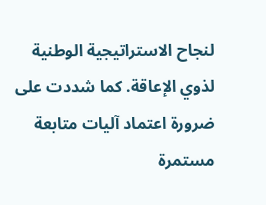لنجاح الاستراتيجية الوطنية لذوي الإعاقة. كما شددت على ضرورة اعتماد آليات متابعة مستمرة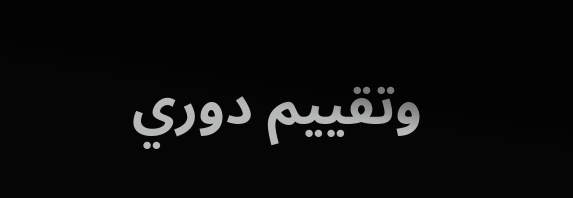وتقييم دوري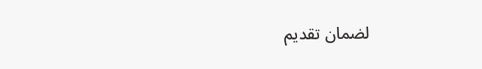لضمان تقديم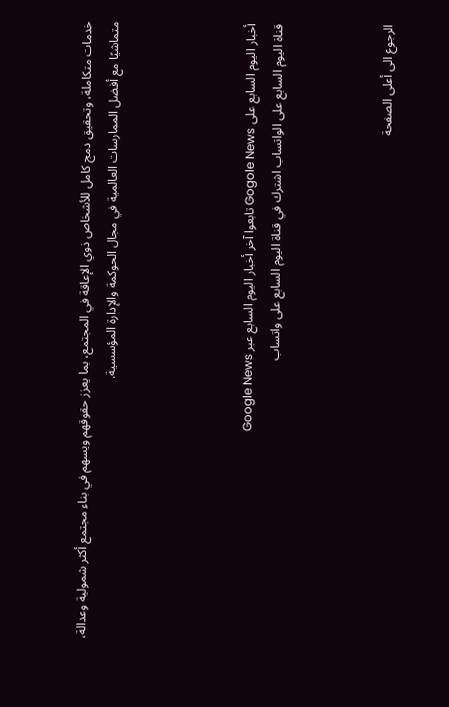خدمات متكاملة، وتحقيق دمج كامل للأشخاص ذوي الإعاقة في المجتمع، بما يعزز حقوقهم ويسهم في بناء مجتمع أكثر شمولية وعدالة، متماشيًا مع أفضل الممارسات العالمية في مجال الحوكمة والإدارة المؤسسية.




أخبار اليوم السابع على Gogole News تابعوا آخر أخبار اليوم السابع عبر Google News
قناة اليوم السابع على الواتساب اشترك في قناة اليوم السابع على واتساب



الرجوع الى أعلى الصفحة